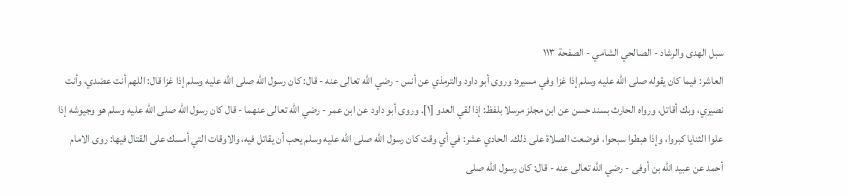سبل الهدى والرشاد - الصالحي الشامي - الصفحة ١١٣
العاشر: فيما كان يقوله صلى الله عليه وسلم إذا غزا وفي مسيره: وروى أبو داود والترمذي عن أنس - رضي الله تعالى عنه - قال: كان رسول الله صلى الله عليه وسلم إذا غزا قال: اللهم أنت عضدي، وأنت نصيري، وبك أقاتل، ورواه الحارث بسند حسن عن ابن مجلز مرسلا بلفظ: إذا لقي العدو [١]. وروى أبو داود عن ابن عمر - رضي الله تعالى عنهما - قال كان رسول الله صلى الله عليه وسلم هو وجيوشه إذا علوا الثنايا كبروا، وإذا هبطوا سبحوا، فوضعت الصلاة على ذلك. الحادي عشر: في أي وقت كان رسول الله صلى الله عليه وسلم يحب أن يقاتل فيه، والاوقات التي أمسك على القتال فيها: روى الامام أحمد عن عبيد الله بن أوفى - رضي الله تعالى عنه - قال: كان رسول الله صلى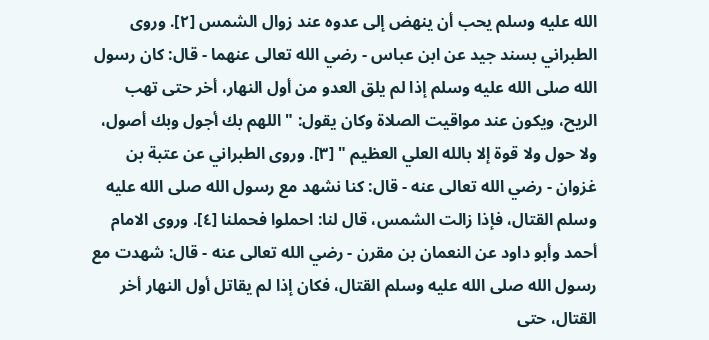الله عليه وسلم يحب أن ينهض إلى عدوه عند زوال الشمس [٢]. وروى الطبراني بسند جيد عن ابن عباس - رضي الله تعالى عنهما - قال: كان رسول الله صلى الله عليه وسلم إذا لم يلق العدو من أول النهار، أخر حتى تهب الريح، ويكون عند مواقيت الصلاة وكان يقول: " اللهم بك أجول وبك أصول، ولا حول ولا قوة إلا بالله العلي العظيم " [٣]. وروى الطبراني عن عتبة بن غزوان - رضي الله تعالى عنه - قال: كنا نشهد مع رسول الله صلى الله عليه وسلم القتال، فإذا زالت الشمس، قال لنا: احملوا فحملنا [٤]. وروى الامام أحمد وأبو داود عن النعمان بن مقرن - رضي الله تعالى عنه - قال: شهدت مع رسول الله صلى الله عليه وسلم القتال، فكان إذا لم يقاتل أول النهار أخر القتال، حتى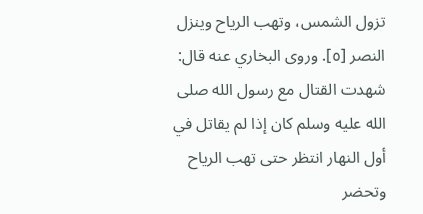تزول الشمس، وتهب الرياح وينزل النصر [٥]. وروى البخاري عنه قال: شهدت القتال مع رسول الله صلى الله عليه وسلم كان إذا لم يقاتل في أول النهار انتظر حتى تهب الرياح وتحضر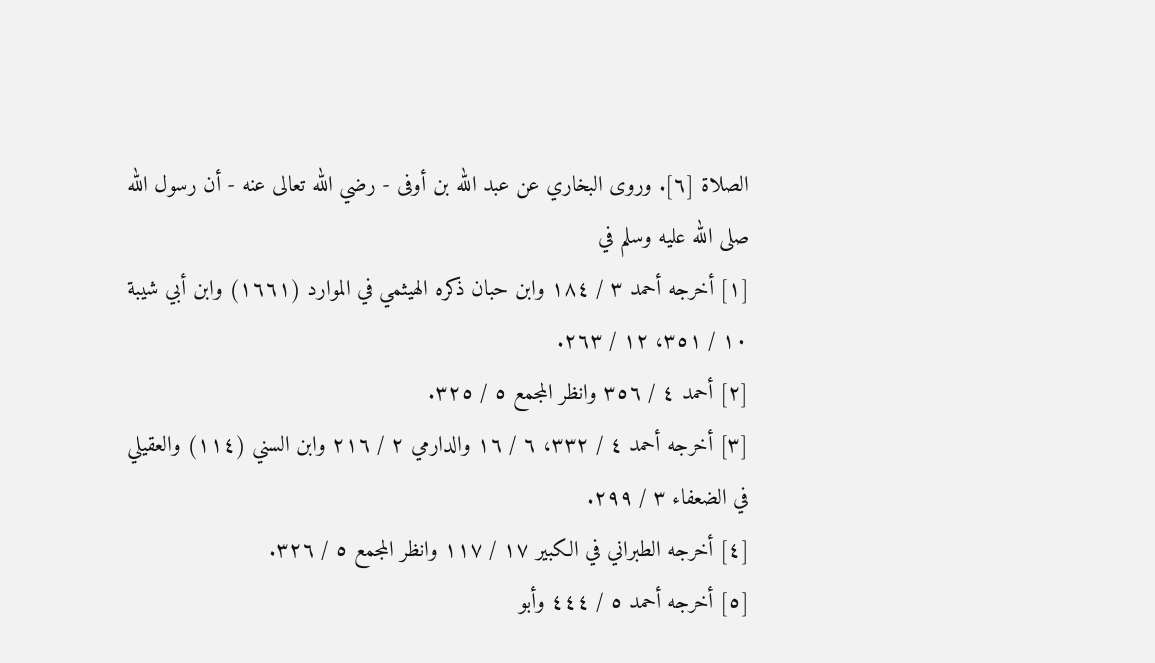الصلاة [٦]. وروى البخاري عن عبد الله بن أوفى - رضي الله تعالى عنه - أن رسول الله صلى الله عليه وسلم في
[١] أخرجه أحمد ٣ / ١٨٤ وابن حبان ذكره الهيثمي في الموارد (١٦٦١) وابن أبي شيبة ١٠ / ٣٥١، ١٢ / ٢٦٣.
[٢] أحمد ٤ / ٣٥٦ وانظر المجمع ٥ / ٣٢٥.
[٣] أخرجه أحمد ٤ / ٣٣٢، ٦ / ١٦ والدارمي ٢ / ٢١٦ وابن السني (١١٤) والعقيلي في الضعفاء ٣ / ٢٩٩.
[٤] أخرجه الطبراني في الكبير ١٧ / ١١٧ وانظر المجمع ٥ / ٣٢٦.
[٥] أخرجه أحمد ٥ / ٤٤٤ وأبو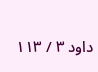داود ٣ / ١١٣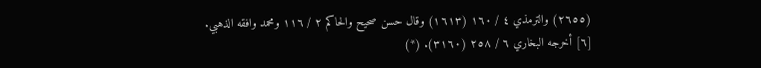(٢٦٥٥) والترمذي ٤ / ١٦٠ (١٦١٣) وقال حسن صحيح والحاكم ٢ / ١١٦ ومحمد وافقه الذهبي.
[٦] أخرجه البخاري ٦ / ٢٥٨ (٣١٦٠). (*)